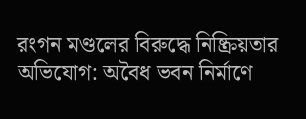রংগন মণ্ডলের বিরুদ্ধে নিষ্ক্রিয়তার অভিযোগ: অবৈধ ভবন নির্মাণে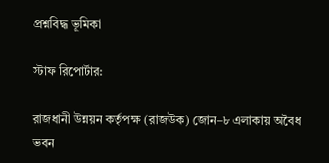প্রশ্নবিদ্ধ ভূমিকা

স্টাফ রিপোর্টার:

রাজধানী উন্নয়ন কর্তৃপক্ষ (রাজউক) জোন–৮ এলাকায় অবৈধ ভবন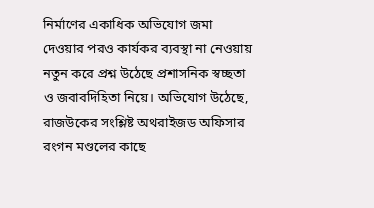নির্মাণের একাধিক অভিযোগ জমা দেওয়ার পরও কার্যকর ব্যবস্থা না নেওয়ায় নতুন করে প্রশ্ন উঠেছে প্রশাসনিক স্বচ্ছতা ও জবাবদিহিতা নিয়ে। অভিযোগ উঠেছে, রাজউকের সংশ্লিষ্ট অথরাইজড অফিসার রংগন মণ্ডলের কাছে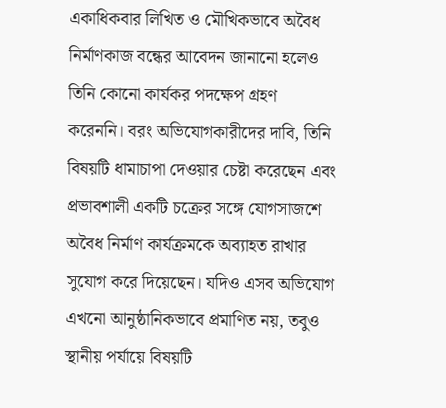একাধিকবার লিখিত ও মৌখিকভাবে অবৈধ নির্মাণকাজ বন্ধের আবেদন জানানো হলেও তিনি কোনো কার্যকর পদক্ষেপ গ্রহণ করেননি। বরং অভিযোগকারীদের দাবি, তিনি বিষয়টি ধামাচাপা দেওয়ার চেষ্টা করেছেন এবং প্রভাবশালী একটি চক্রের সঙ্গে যোগসাজশে অবৈধ নির্মাণ কার্যক্রমকে অব্যাহত রাখার সুযোগ করে দিয়েছেন। যদিও এসব অভিযোগ এখনো আনুষ্ঠানিকভাবে প্রমাণিত নয়, তবুও স্থানীয় পর্যায়ে বিষয়টি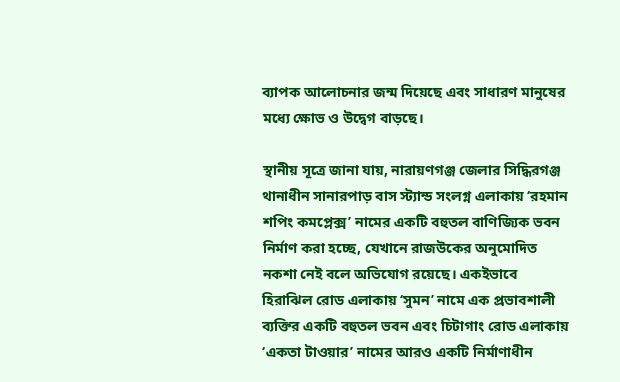ব্যাপক আলোচনার জন্ম দিয়েছে এবং সাধারণ মানুষের মধ্যে ক্ষোভ ও উদ্বেগ বাড়ছে।

স্থানীয় সূত্রে জানা যায়, নারায়ণগঞ্জ জেলার সিদ্ধিরগঞ্জ থানাধীন সানারপাড় বাস স্ট্যান্ড সংলগ্ন এলাকায় ‘রহমান শপিং কমপ্লেক্স’ নামের একটি বহুতল বাণিজ্যিক ভবন নির্মাণ করা হচ্ছে, যেখানে রাজউকের অনুমোদিত নকশা নেই বলে অভিযোগ রয়েছে। একইভাবে হিরাঝিল রোড এলাকায় ‘সুমন’ নামে এক প্রভাবশালী ব্যক্তির একটি বহুতল ভবন এবং চিটাগাং রোড এলাকায় ‘একতা টাওয়ার’ নামের আরও একটি নির্মাণাধীন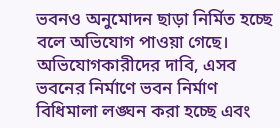ভবনও অনুমোদন ছাড়া নির্মিত হচ্ছে বলে অভিযোগ পাওয়া গেছে। অভিযোগকারীদের দাবি, এসব ভবনের নির্মাণে ভবন নির্মাণ বিধিমালা লঙ্ঘন করা হচ্ছে এবং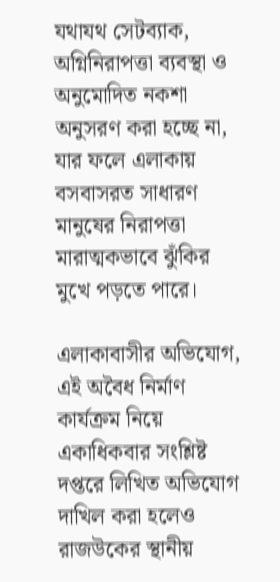যথাযথ সেটব্যাক, অগ্নিনিরাপত্তা ব্যবস্থা ও অনুমোদিত নকশা অনুসরণ করা হচ্ছে না, যার ফলে এলাকায় বসবাসরত সাধারণ মানুষের নিরাপত্তা মারাত্মকভাবে ঝুঁকির মুখে পড়তে পারে।

এলাকাবাসীর অভিযোগ, এই অবৈধ নির্মাণ কার্যক্রম নিয়ে একাধিকবার সংশ্লিষ্ট দপ্তরে লিখিত অভিযোগ দাখিল করা হলেও রাজউকের স্থানীয়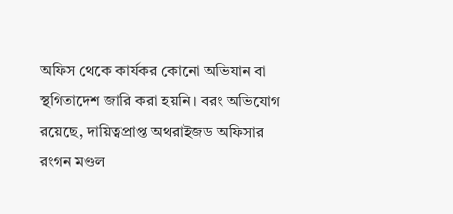অফিস থেকে কার্যকর কোনো অভিযান বা স্থগিতাদেশ জারি করা হয়নি। বরং অভিযোগ রয়েছে, দায়িত্বপ্রাপ্ত অথরাইজড অফিসার রংগন মণ্ডল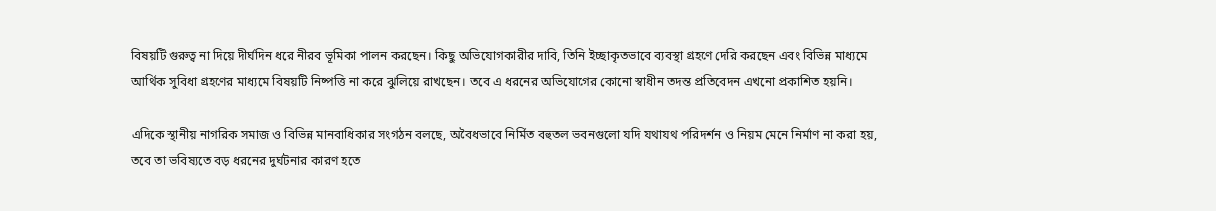বিষয়টি গুরুত্ব না দিয়ে দীর্ঘদিন ধরে নীরব ভূমিকা পালন করছেন। কিছু অভিযোগকারীর দাবি, তিনি ইচ্ছাকৃতভাবে ব্যবস্থা গ্রহণে দেরি করছেন এবং বিভিন্ন মাধ্যমে আর্থিক সুবিধা গ্রহণের মাধ্যমে বিষয়টি নিষ্পত্তি না করে ঝুলিয়ে রাখছেন। তবে এ ধরনের অভিযোগের কোনো স্বাধীন তদন্ত প্রতিবেদন এখনো প্রকাশিত হয়নি।

এদিকে স্থানীয় নাগরিক সমাজ ও বিভিন্ন মানবাধিকার সংগঠন বলছে, অবৈধভাবে নির্মিত বহুতল ভবনগুলো যদি যথাযথ পরিদর্শন ও নিয়ম মেনে নির্মাণ না করা হয়, তবে তা ভবিষ্যতে বড় ধরনের দুর্ঘটনার কারণ হতে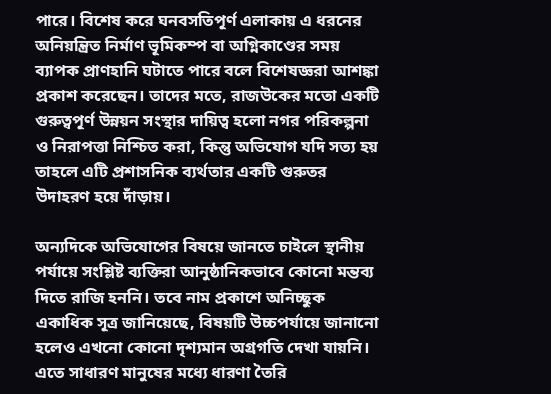পারে। বিশেষ করে ঘনবসতিপূর্ণ এলাকায় এ ধরনের অনিয়ন্ত্রিত নির্মাণ ভূমিকম্প বা অগ্নিকাণ্ডের সময় ব্যাপক প্রাণহানি ঘটাতে পারে বলে বিশেষজ্ঞরা আশঙ্কা প্রকাশ করেছেন। তাদের মতে, রাজউকের মতো একটি গুরুত্বপূর্ণ উন্নয়ন সংস্থার দায়িত্ব হলো নগর পরিকল্পনা ও নিরাপত্তা নিশ্চিত করা, কিন্তু অভিযোগ যদি সত্য হয় তাহলে এটি প্রশাসনিক ব্যর্থতার একটি গুরুতর উদাহরণ হয়ে দাঁড়ায়।

অন্যদিকে অভিযোগের বিষয়ে জানতে চাইলে স্থানীয় পর্যায়ে সংশ্লিষ্ট ব্যক্তিরা আনুষ্ঠানিকভাবে কোনো মন্তব্য দিতে রাজি হননি। তবে নাম প্রকাশে অনিচ্ছুক একাধিক সূত্র জানিয়েছে, বিষয়টি উচ্চপর্যায়ে জানানো হলেও এখনো কোনো দৃশ্যমান অগ্রগতি দেখা যায়নি। এতে সাধারণ মানুষের মধ্যে ধারণা তৈরি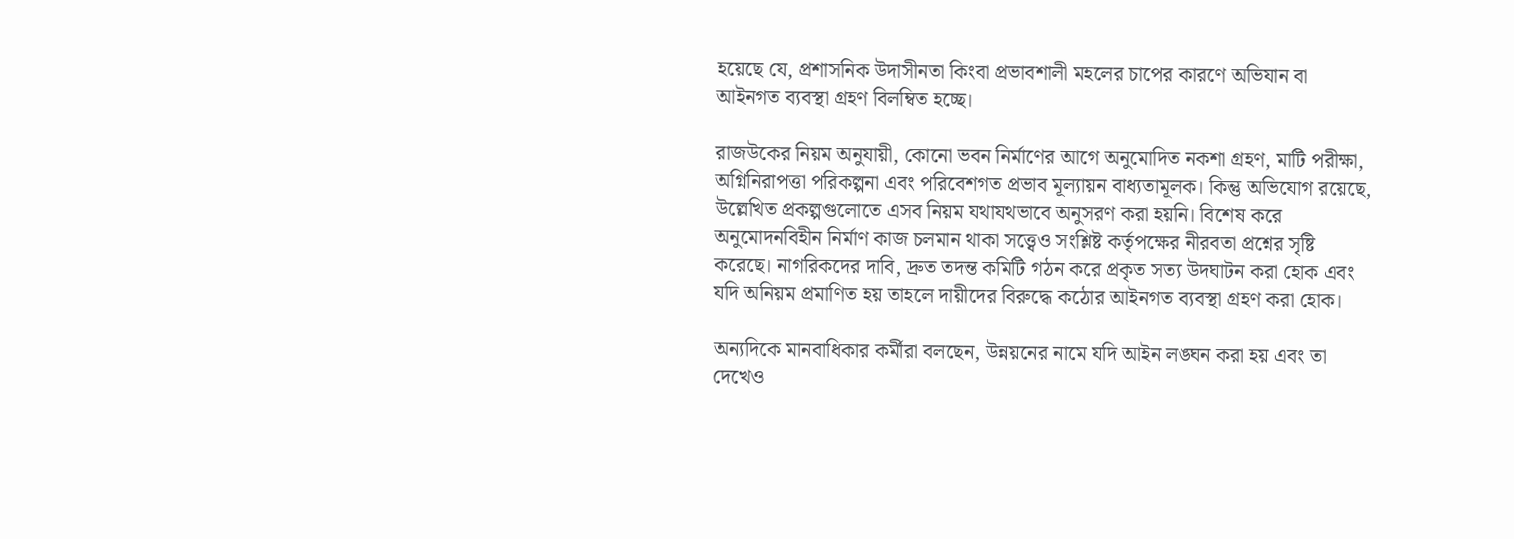হয়েছে যে, প্রশাসনিক উদাসীনতা কিংবা প্রভাবশালী মহলের চাপের কারণে অভিযান বা আইনগত ব্যবস্থা গ্রহণ বিলম্বিত হচ্ছে।

রাজউকের নিয়ম অনুযায়ী, কোনো ভবন নির্মাণের আগে অনুমোদিত নকশা গ্রহণ, মাটি পরীক্ষা, অগ্নিনিরাপত্তা পরিকল্পনা এবং পরিবেশগত প্রভাব মূল্যায়ন বাধ্যতামূলক। কিন্তু অভিযোগ রয়েছে, উল্লেখিত প্রকল্পগুলোতে এসব নিয়ম যথাযথভাবে অনুসরণ করা হয়নি। বিশেষ করে অনুমোদনবিহীন নির্মাণ কাজ চলমান থাকা সত্ত্বেও সংশ্লিষ্ট কর্তৃপক্ষের নীরবতা প্রশ্নের সৃষ্টি করেছে। নাগরিকদের দাবি, দ্রুত তদন্ত কমিটি গঠন করে প্রকৃত সত্য উদঘাটন করা হোক এবং যদি অনিয়ম প্রমাণিত হয় তাহলে দায়ীদের বিরুদ্ধে কঠোর আইনগত ব্যবস্থা গ্রহণ করা হোক।

অন্যদিকে মানবাধিকার কর্মীরা বলছেন, উন্নয়নের নামে যদি আইন লঙ্ঘন করা হয় এবং তা দেখেও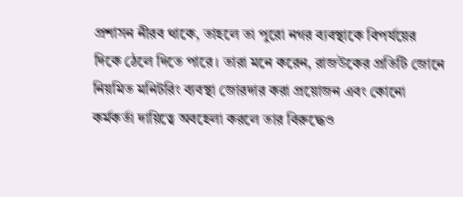প্রশাসন নীরব থাকে, তাহলে তা পুরো নগর ব্যবস্থাকে বিপর্যয়ের দিকে ঠেলে দিতে পারে। তারা মনে করেন, রাজউকের প্রতিটি জোনে নিয়মিত মনিটরিং ব্যবস্থা জোরদার করা প্রয়োজন এবং কোনো কর্মকর্তা দায়িত্বে অবহেলা করলে তার বিরুদ্ধেও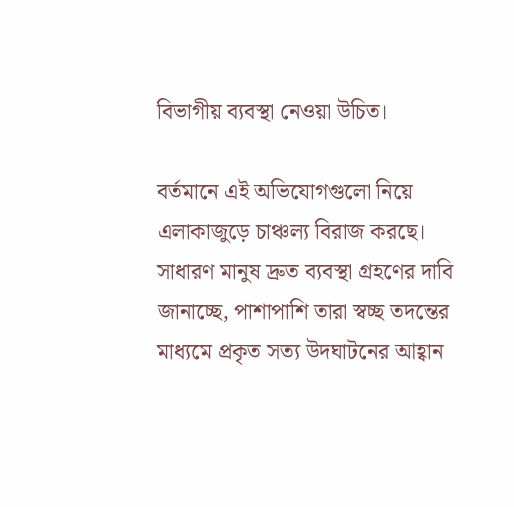বিভাগীয় ব্যবস্থা নেওয়া উচিত।

বর্তমানে এই অভিযোগগুলো নিয়ে এলাকাজুড়ে চাঞ্চল্য বিরাজ করছে। সাধারণ মানুষ দ্রুত ব্যবস্থা গ্রহণের দাবি জানাচ্ছে, পাশাপাশি তারা স্বচ্ছ তদন্তের মাধ্যমে প্রকৃত সত্য উদঘাটনের আহ্বান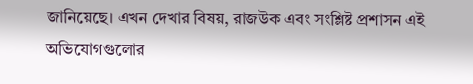জানিয়েছে। এখন দেখার বিষয়, রাজউক এবং সংশ্লিষ্ট প্রশাসন এই অভিযোগগুলোর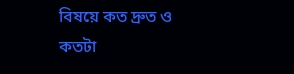বিষয়ে কত দ্রুত ও কতটা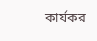কার্যকর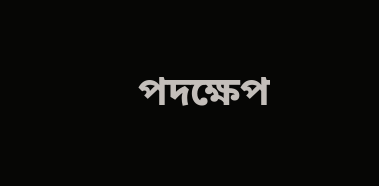পদক্ষেপ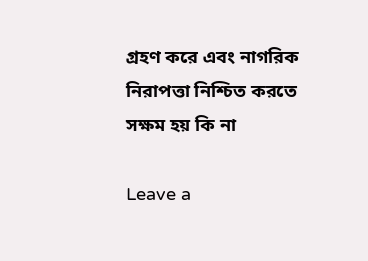গ্রহণ করে এবং নাগরিক নিরাপত্তা নিশ্চিত করতে সক্ষম হয় কি না

Leave a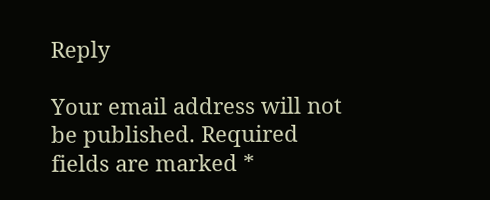Reply

Your email address will not be published. Required fields are marked *